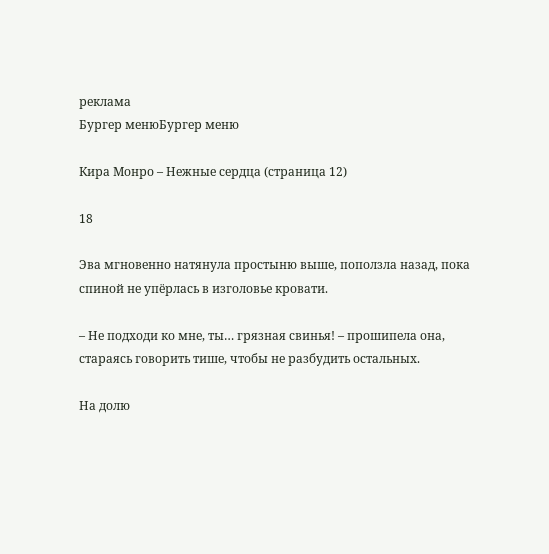реклама
Бургер менюБургер меню

Кира Монро – Нежные сердца (страница 12)

18

Эва мгновенно натянула простыню выше, поползла назад, пока спиной не упёрлась в изголовье кровати.

– Не подходи ко мне, ты… грязная свинья! – прошипела она, стараясь говорить тише, чтобы не разбудить остальных.

На долю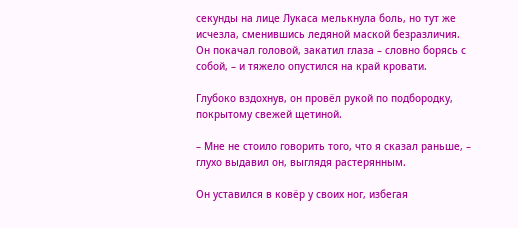секунды на лице Лукаса мелькнула боль, но тут же исчезла, сменившись ледяной маской безразличия. Он покачал головой, закатил глаза – словно борясь с собой, – и тяжело опустился на край кровати.

Глубоко вздохнув, он провёл рукой по подбородку, покрытому свежей щетиной.

– Мне не стоило говорить того, что я сказал раньше, – глухо выдавил он, выглядя растерянным.

Он уставился в ковёр у своих ног, избегая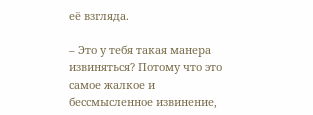её взгляда.

– Это у тебя такая манера извиняться? Потому что это самое жалкое и бессмысленное извинение,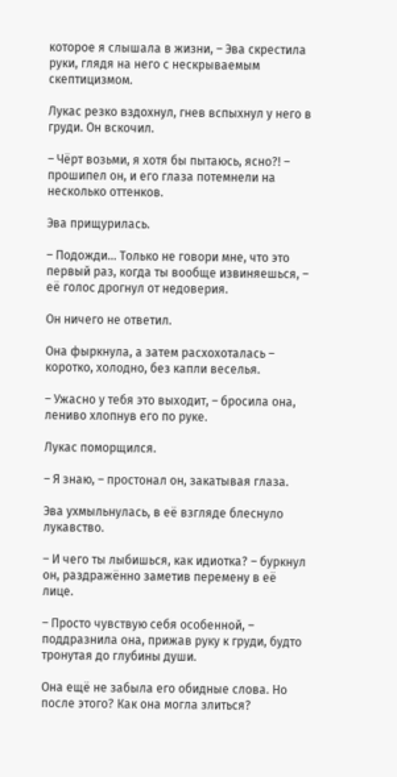которое я слышала в жизни, – Эва скрестила руки, глядя на него с нескрываемым скептицизмом.

Лукас резко вздохнул, гнев вспыхнул у него в груди. Он вскочил.

– Чёрт возьми, я хотя бы пытаюсь, ясно?! – прошипел он, и его глаза потемнели на несколько оттенков.

Эва прищурилась.

– Подожди… Только не говори мне, что это первый раз, когда ты вообще извиняешься, – её голос дрогнул от недоверия.

Он ничего не ответил.

Она фыркнула, а затем расхохоталась – коротко, холодно, без капли веселья.

– Ужасно у тебя это выходит, – бросила она, лениво хлопнув его по руке.

Лукас поморщился.

– Я знаю, – простонал он, закатывая глаза.

Эва ухмыльнулась, в её взгляде блеснуло лукавство.

– И чего ты лыбишься, как идиотка? – буркнул он, раздражённо заметив перемену в её лице.

– Просто чувствую себя особенной, – поддразнила она, прижав руку к груди, будто тронутая до глубины души.

Она ещё не забыла его обидные слова. Но после этого? Как она могла злиться?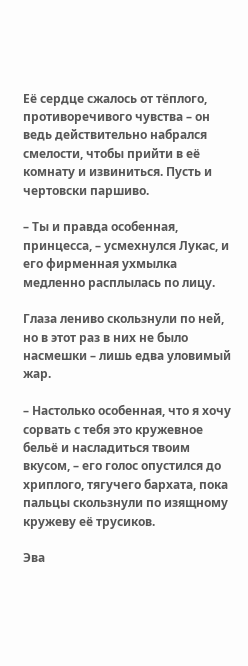Её сердце сжалось от тёплого, противоречивого чувства – он ведь действительно набрался смелости, чтобы прийти в её комнату и извиниться. Пусть и чертовски паршиво.

– Ты и правда особенная, принцесса, – усмехнулся Лукас, и его фирменная ухмылка медленно расплылась по лицу.

Глаза лениво скользнули по ней, но в этот раз в них не было насмешки – лишь едва уловимый жар.

– Настолько особенная, что я хочу сорвать с тебя это кружевное бельё и насладиться твоим вкусом, – его голос опустился до хриплого, тягучего бархата, пока пальцы скользнули по изящному кружеву её трусиков.

Эва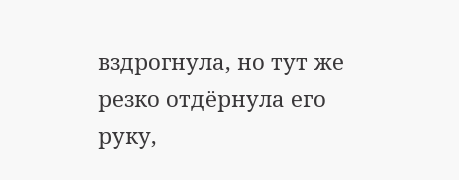вздрогнула, но тут же резко отдёрнула его руку,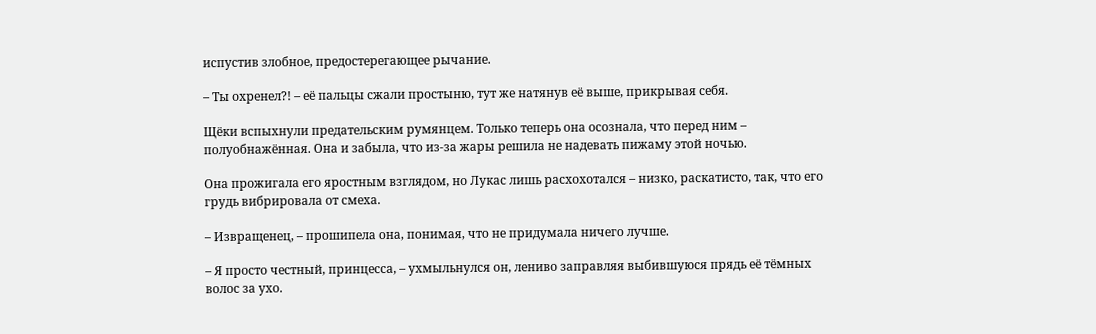испустив злобное, предостерегающее рычание.

– Ты охренел?! – её пальцы сжали простыню, тут же натянув её выше, прикрывая себя.

Щёки вспыхнули предательским румянцем. Только теперь она осознала, что перед ним – полуобнажённая. Она и забыла, что из-за жары решила не надевать пижаму этой ночью.

Она прожигала его яростным взглядом, но Лукас лишь расхохотался – низко, раскатисто, так, что его грудь вибрировала от смеха.

– Извращенец, – прошипела она, понимая, что не придумала ничего лучше.

– Я просто честный, принцесса, – ухмыльнулся он, лениво заправляя выбившуюся прядь её тёмных волос за ухо.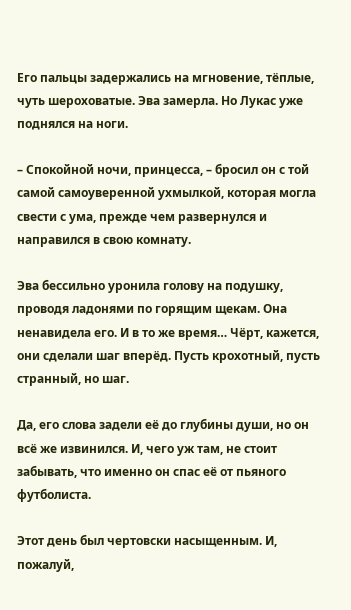Его пальцы задержались на мгновение, тёплые, чуть шероховатые. Эва замерла. Но Лукас уже поднялся на ноги.

– Спокойной ночи, принцесса, – бросил он с той самой самоуверенной ухмылкой, которая могла свести с ума, прежде чем развернулся и направился в свою комнату.

Эва бессильно уронила голову на подушку, проводя ладонями по горящим щекам. Она ненавидела его. И в то же время… Чёрт, кажется, они сделали шаг вперёд. Пусть крохотный, пусть странный, но шаг.

Да, его слова задели её до глубины души, но он всё же извинился. И, чего уж там, не стоит забывать, что именно он спас её от пьяного футболиста.

Этот день был чертовски насыщенным. И, пожалуй,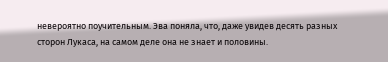невероятно поучительным. Эва поняла, что, даже увидев десять разных сторон Лукаса, на самом деле она не знает и половины.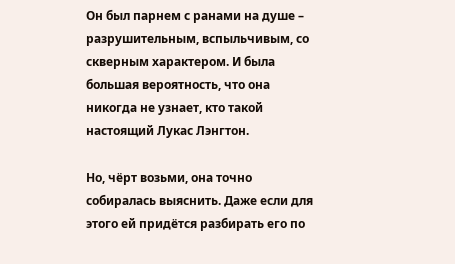Он был парнем с ранами на душе – разрушительным, вспыльчивым, со скверным характером. И была большая вероятность, что она никогда не узнает, кто такой настоящий Лукас Лэнгтон.

Но, чёрт возьми, она точно собиралась выяснить. Даже если для этого ей придётся разбирать его по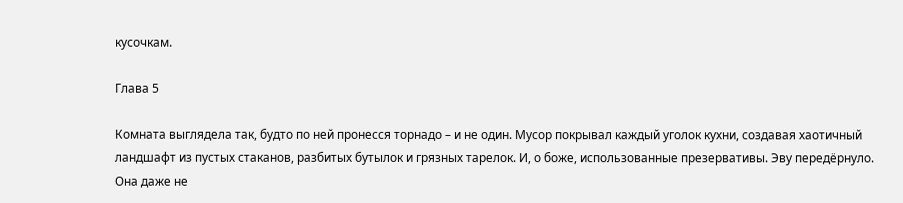кусочкам.

Глава 5

Комната выглядела так, будто по ней пронесся торнадо – и не один. Мусор покрывал каждый уголок кухни, создавая хаотичный ландшафт из пустых стаканов, разбитых бутылок и грязных тарелок. И, о боже, использованные презервативы. Эву передёрнуло. Она даже не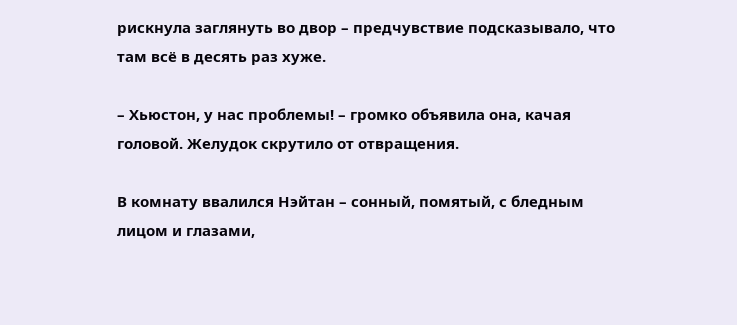рискнула заглянуть во двор – предчувствие подсказывало, что там всё в десять раз хуже.

– Хьюстон, у нас проблемы! – громко объявила она, качая головой. Желудок скрутило от отвращения.

В комнату ввалился Нэйтан – сонный, помятый, с бледным лицом и глазами,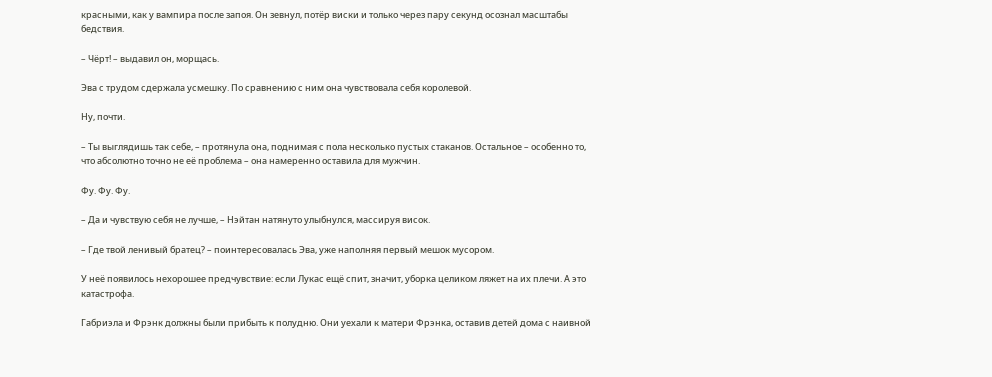красными, как у вампира после запоя. Он зевнул, потёр виски и только через пару секунд осознал масштабы бедствия.

– Чёрт! – выдавил он, морщась.

Эва с трудом сдержала усмешку. По сравнению с ним она чувствовала себя королевой.

Ну, почти.

– Ты выглядишь так себе, – протянула она, поднимая с пола несколько пустых стаканов. Остальное – особенно то, что абсолютно точно не её проблема – она намеренно оставила для мужчин.

Фу. Фу. Фу.

– Да и чувствую себя не лучше, – Нэйтан натянуто улыбнулся, массируя висок.

– Где твой ленивый братец? – поинтересовалась Эва, уже наполняя первый мешок мусором.

У неё появилось нехорошее предчувствие: если Лукас ещё спит, значит, уборка целиком ляжет на их плечи. А это катастрофа.

Габриэла и Фрэнк должны были прибыть к полудню. Они уехали к матери Фрэнка, оставив детей дома с наивной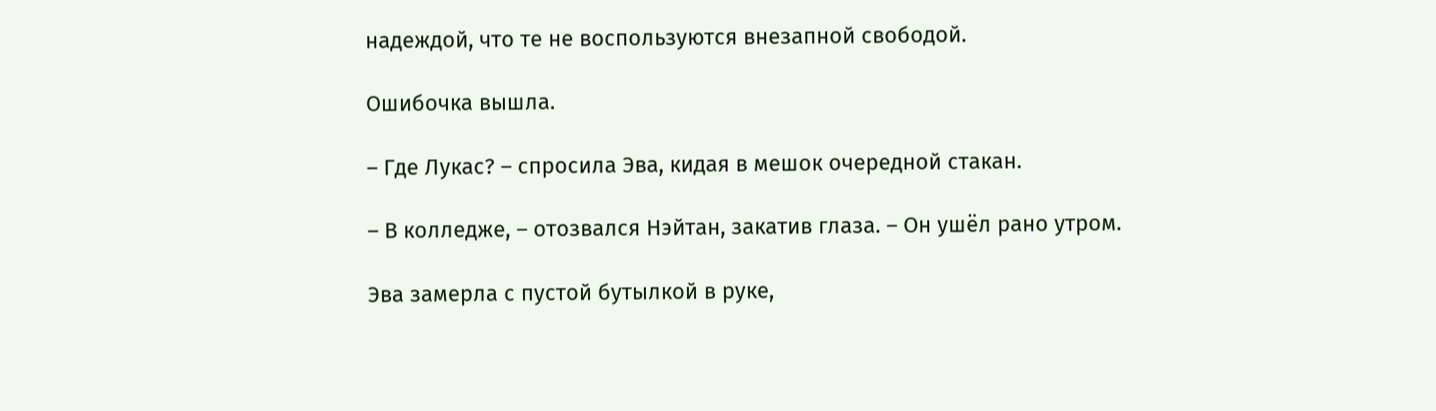надеждой, что те не воспользуются внезапной свободой.

Ошибочка вышла.

– Где Лукас? – спросила Эва, кидая в мешок очередной стакан.

– В колледже, – отозвался Нэйтан, закатив глаза. – Он ушёл рано утром.

Эва замерла с пустой бутылкой в руке,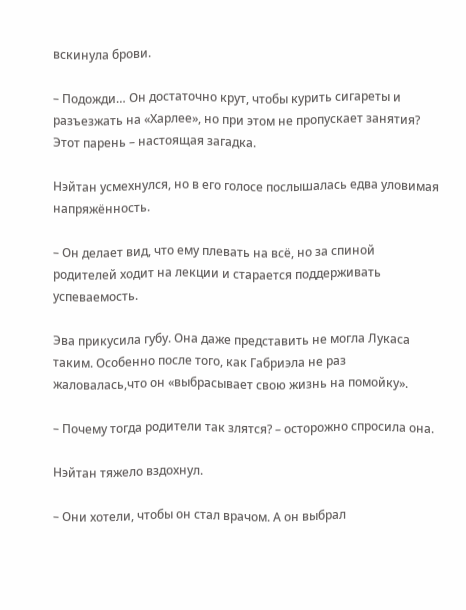вскинула брови.

– Подожди… Он достаточно крут, чтобы курить сигареты и разъезжать на «Харлее», но при этом не пропускает занятия? Этот парень – настоящая загадка.

Нэйтан усмехнулся, но в его голосе послышалась едва уловимая напряжённость.

– Он делает вид, что ему плевать на всё, но за спиной родителей ходит на лекции и старается поддерживать успеваемость.

Эва прикусила губу. Она даже представить не могла Лукаса таким. Особенно после того, как Габриэла не раз жаловалась,что он «выбрасывает свою жизнь на помойку».

– Почему тогда родители так злятся? – осторожно спросила она.

Нэйтан тяжело вздохнул.

– Они хотели, чтобы он стал врачом. А он выбрал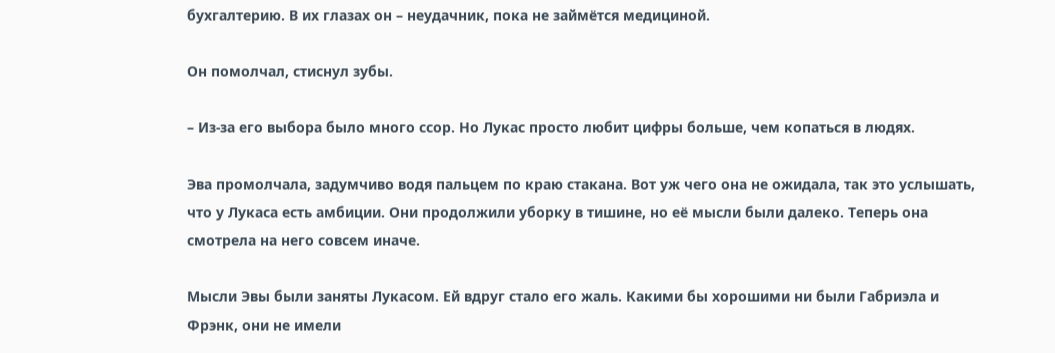бухгалтерию. В их глазах он – неудачник, пока не займётся медициной.

Он помолчал, стиснул зубы.

– Из-за его выбора было много ссор. Но Лукас просто любит цифры больше, чем копаться в людях.

Эва промолчала, задумчиво водя пальцем по краю стакана. Вот уж чего она не ожидала, так это услышать, что у Лукаса есть амбиции. Они продолжили уборку в тишине, но её мысли были далеко. Теперь она смотрела на него совсем иначе.

Мысли Эвы были заняты Лукасом. Ей вдруг стало его жаль. Какими бы хорошими ни были Габриэла и Фрэнк, они не имели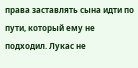права заставлять сына идти по пути, который ему не подходил. Лукас не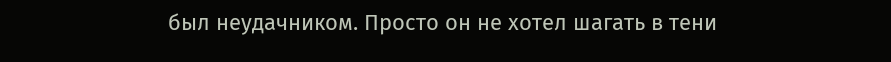был неудачником. Просто он не хотел шагать в тени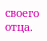своего отца.